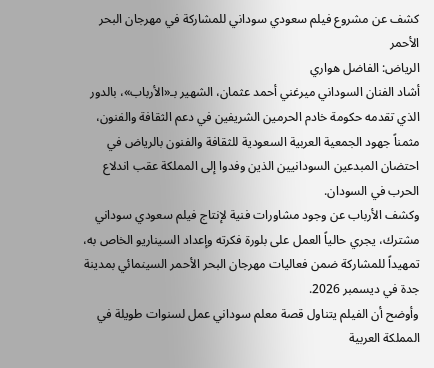كشف عن مشروع فيلم سعودي سوداني للمشاركة في مهرجان البحر الأحمر
الرياض: الفاضل هواري
أشاد الفنان السوداني ميرغني أحمد عثمان، الشهير بـ«الأرباب»، بالدور الذي تقدمه حكومة خادم الحرمين الشريفين في دعم الثقافة والفنون، مثمناً جهود الجمعية العربية السعودية للثقافة والفنون بالرياض في احتضان المبدعين السودانيين الذين وفدوا إلى المملكة عقب اندلاع الحرب في السودان.
وكشف الأرباب عن وجود مشاورات فنية لإنتاج فيلم سعودي سوداني مشترك، يجري حالياً العمل على بلورة فكرته وإعداد السيناريو الخاص به، تمهيداً للمشاركة ضمن فعاليات مهرجان البحر الأحمر السينمائي بمدينة جدة في ديسمبر 2026.
وأوضح أن الفيلم يتناول قصة معلم سوداني عمل لسنوات طويلة في المملكة العربية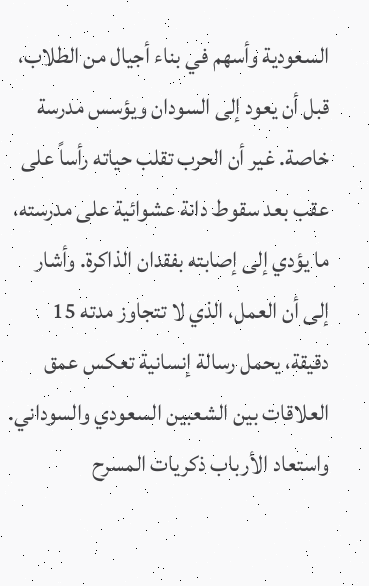السعودية وأسهم في بناء أجيال من الطلاب، قبل أن يعود إلى السودان ويؤسس مدرسة خاصة. غير أن الحرب تقلب حياته رأساً على عقب بعد سقوط دانة عشوائية على مدرسته، ما يؤدي إلى إصابته بفقدان الذاكرة. وأشار إلى أن العمل، الذي لا تتجاوز مدته 15 دقيقة، يحمل رسالة إنسانية تعكس عمق العلاقات بين الشعبين السعودي والسوداني.
واستعاد الأرباب ذكريات المسرح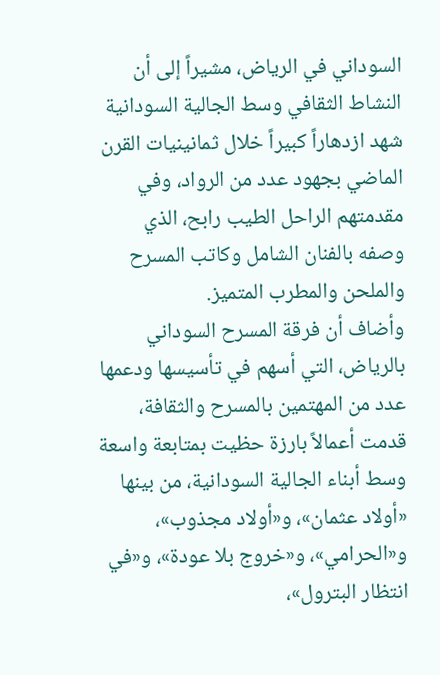السوداني في الرياض، مشيراً إلى أن النشاط الثقافي وسط الجالية السودانية شهد ازدهاراً كبيراً خلال ثمانينيات القرن الماضي بجهود عدد من الرواد، وفي مقدمتهم الراحل الطيب رابح، الذي وصفه بالفنان الشامل وكاتب المسرح والملحن والمطرب المتميز.
وأضاف أن فرقة المسرح السوداني بالرياض، التي أسهم في تأسيسها ودعمها عدد من المهتمين بالمسرح والثقافة، قدمت أعمالاً بارزة حظيت بمتابعة واسعة وسط أبناء الجالية السودانية، من بينها «أولاد عثمان»، و«أولاد مجذوب»، و«الحرامي»، و«خروج بلا عودة»، و«في انتظار البترول»،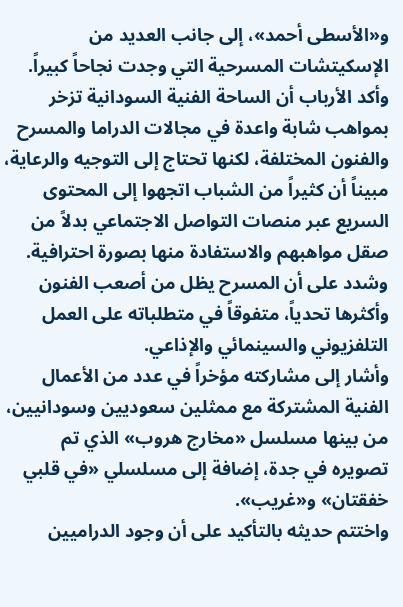و«الأسطى أحمد»، إلى جانب العديد من الإسكيتشات المسرحية التي وجدت نجاحاً كبيراً.
وأكد الأرباب أن الساحة الفنية السودانية تزخر بمواهب شابة واعدة في مجالات الدراما والمسرح والفنون المختلفة، لكنها تحتاج إلى التوجيه والرعاية، مبيناً أن كثيراً من الشباب اتجهوا إلى المحتوى السريع عبر منصات التواصل الاجتماعي بدلاً من صقل مواهبهم والاستفادة منها بصورة احترافية.
وشدد على أن المسرح يظل من أصعب الفنون وأكثرها تحدياً، متفوقاً في متطلباته على العمل التلفزيوني والسينمائي والإذاعي.
وأشار إلى مشاركته مؤخراً في عدد من الأعمال الفنية المشتركة مع ممثلين سعوديين وسودانيين، من بينها مسلسل «مخارج هروب» الذي تم تصويره في جدة، إضافة إلى مسلسلي «في قلبي خفقتان» و«غريب».
واختتم حديثه بالتأكيد على أن وجود الدراميين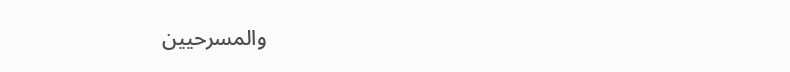والمسرحيين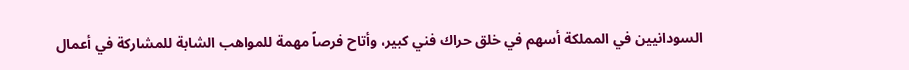السودانيين في المملكة أسهم في خلق حراك فني كبير، وأتاح فرصاً مهمة للمواهب الشابة للمشاركة في أعمال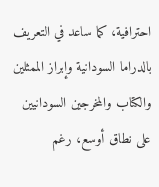احترافية، كما ساعد في التعريف بالدراما السودانية وإبراز الممثلين والكتاب والمخرجين السودانيين على نطاق أوسع، رغم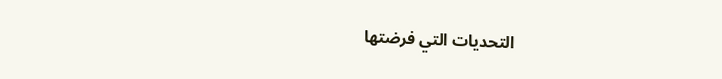التحديات التي فرضتها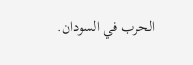الحرب في السودان.